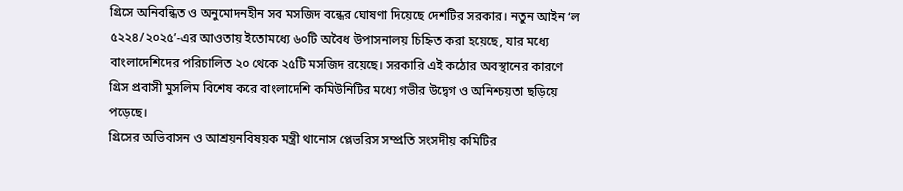গ্রিসে অনিবন্ধিত ও অনুমোদনহীন সব মসজিদ বন্ধের ঘোষণা দিয়েছে দেশটির সরকার। নতুন আইন ‘ল ৫২২৪/২০২৫’-এর আওতায় ইতোমধ্যে ৬০টি অবৈধ উপাসনালয় চিহ্নিত করা হয়েছে, যার মধ্যে বাংলাদেশিদের পরিচালিত ২০ থেকে ২৫টি মসজিদ রয়েছে। সরকারি এই কঠোর অবস্থানের কারণে গ্রিস প্রবাসী মুসলিম বিশেষ করে বাংলাদেশি কমিউনিটির মধ্যে গভীর উদ্বেগ ও অনিশ্চয়তা ছড়িয়ে পড়েছে।
গ্রিসের অভিবাসন ও আশ্রয়নবিষয়ক মন্ত্রী থানোস প্লেভরিস সম্প্রতি সংসদীয় কমিটির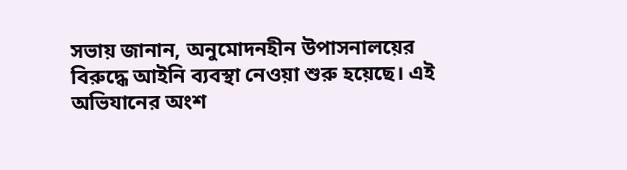সভায় জানান, অনুমোদনহীন উপাসনালয়ের বিরুদ্ধে আইনি ব্যবস্থা নেওয়া শুরু হয়েছে। এই অভিযানের অংশ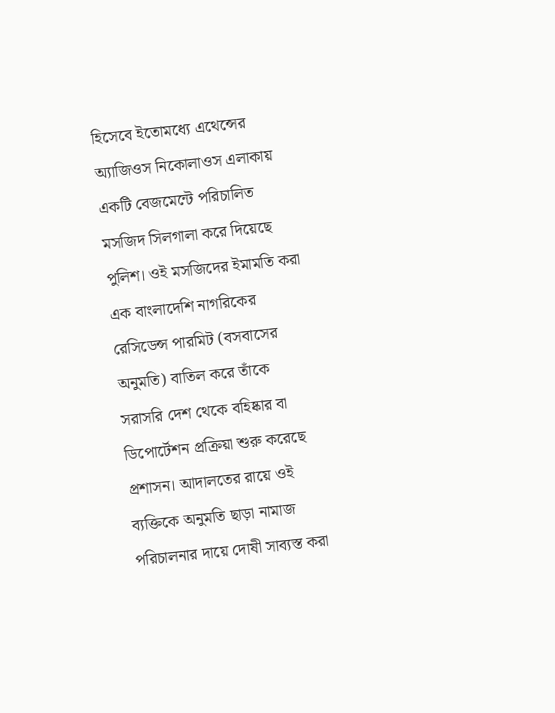হিসেবে ইতোমধ্যে এথেন্সের অ্যাজিওস নিকোলাওস এলাকায় একটি বেজমেন্টে পরিচালিত মসজিদ সিলগালা করে দিয়েছে পুলিশ। ওই মসজিদের ইমামতি করা এক বাংলাদেশি নাগরিকের রেসিডেন্স পারমিট (বসবাসের অনুমতি) বাতিল করে তাঁকে সরাসরি দেশ থেকে বহিষ্কার বা ডিপোর্টেশন প্রক্রিয়া শুরু করেছে প্রশাসন। আদালতের রায়ে ওই ব্যক্তিকে অনুমতি ছাড়া নামাজ পরিচালনার দায়ে দোষী সাব্যস্ত করা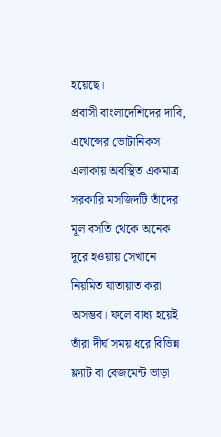হয়েছে।
প্রবাসী বাংলাদেশিদের দাবি, এথেন্সের ভোটানিকস এলাকায় অবস্থিত একমাত্র সরকারি মসজিদটি তাঁদের মূল বসতি থেকে অনেক দূরে হওয়ায় সেখানে নিয়মিত যাতায়াত করা অসম্ভব। ফলে বাধ্য হয়েই তাঁরা দীর্ঘ সময় ধরে বিভিন্ন ফ্ল্যাট বা বেজমেন্ট ভাড়া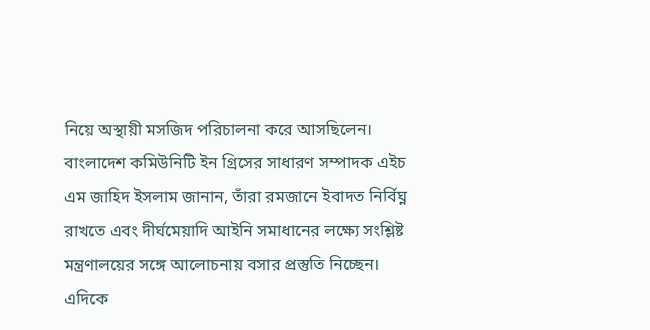নিয়ে অস্থায়ী মসজিদ পরিচালনা করে আসছিলেন। বাংলাদেশ কমিউনিটি ইন গ্রিসের সাধারণ সম্পাদক এইচ এম জাহিদ ইসলাম জানান, তাঁরা রমজানে ইবাদত নির্বিঘ্ন রাখতে এবং দীর্ঘমেয়াদি আইনি সমাধানের লক্ষ্যে সংশ্লিষ্ট মন্ত্রণালয়ের সঙ্গে আলোচনায় বসার প্রস্তুতি নিচ্ছেন।
এদিকে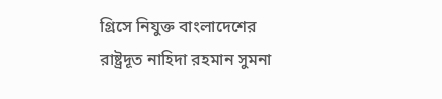গ্রিসে নিযুক্ত বাংলাদেশের রাষ্ট্রদূত নাহিদা রহমান সুমনা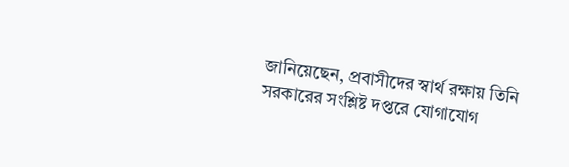জানিয়েছেন, প্রবাসীদের স্বার্থ রক্ষায় তিনি সরকারের সংশ্লিষ্ট দপ্তরে যোগাযোগ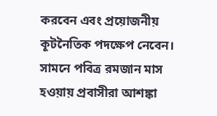করবেন এবং প্রয়োজনীয় কূটনৈতিক পদক্ষেপ নেবেন। সামনে পবিত্র রমজান মাস হওয়ায় প্রবাসীরা আশঙ্কা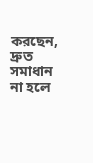করছেন, দ্রুত সমাধান না হলে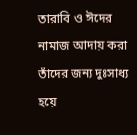তারাবি ও ঈদের নামাজ আদায় করা তাঁদের জন্য দুঃসাধ্য হয়ে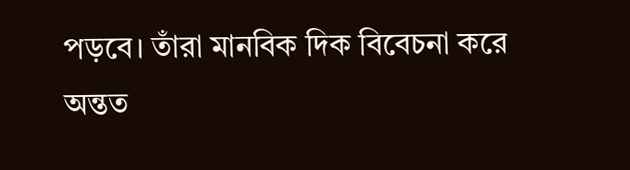পড়বে। তাঁরা মানবিক দিক বিবেচনা করে অন্তত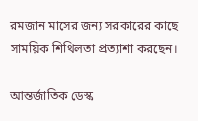রমজান মাসের জন্য সরকারের কাছে সাময়িক শিথিলতা প্রত্যাশা করছেন।

আন্তর্জাতিক ডেস্ক